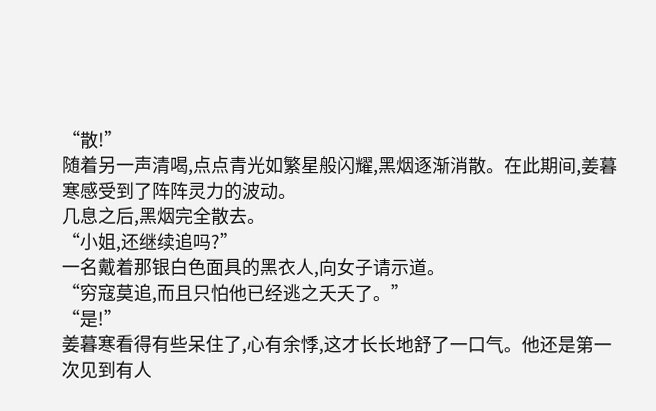“散!”
随着另一声清喝,点点青光如繁星般闪耀,黑烟逐渐消散。在此期间,姜暮寒感受到了阵阵灵力的波动。
几息之后,黑烟完全散去。
“小姐,还继续追吗?”
一名戴着那银白色面具的黑衣人,向女子请示道。
“穷寇莫追,而且只怕他已经逃之夭夭了。”
“是!”
姜暮寒看得有些呆住了,心有余悸,这才长长地舒了一口气。他还是第一次见到有人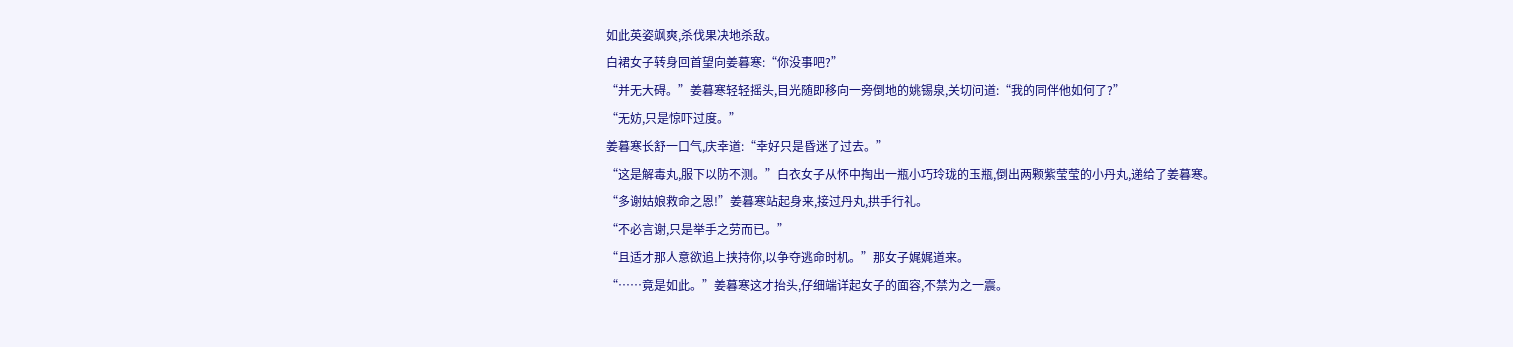如此英姿飒爽,杀伐果决地杀敌。
白裙女子转身回首望向姜暮寒:“你没事吧?”
“并无大碍。”姜暮寒轻轻摇头,目光随即移向一旁倒地的姚锡泉,关切问道:“我的同伴他如何了?”
“无妨,只是惊吓过度。”
姜暮寒长舒一口气,庆幸道:“幸好只是昏迷了过去。”
“这是解毒丸,服下以防不测。”白衣女子从怀中掏出一瓶小巧玲珑的玉瓶,倒出两颗紫莹莹的小丹丸,递给了姜暮寒。
“多谢姑娘救命之恩!”姜暮寒站起身来,接过丹丸,拱手行礼。
“不必言谢,只是举手之劳而已。”
“且适才那人意欲追上挟持你,以争夺逃命时机。”那女子娓娓道来。
“……竟是如此。”姜暮寒这才抬头,仔细端详起女子的面容,不禁为之一震。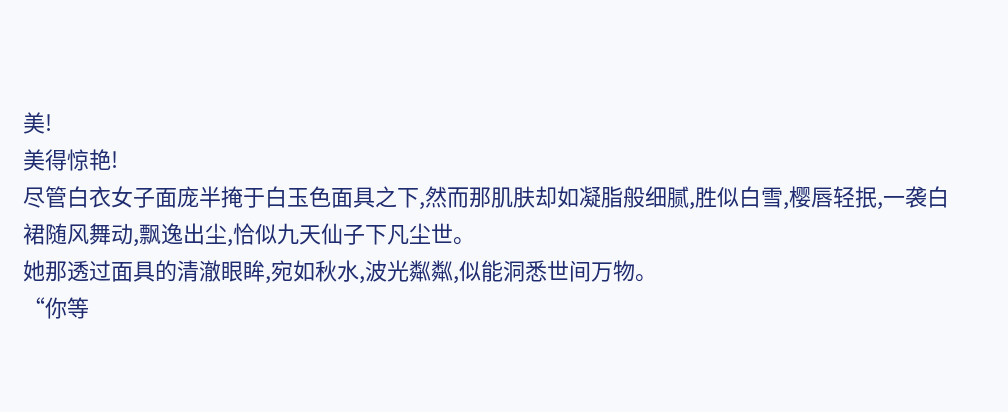美!
美得惊艳!
尽管白衣女子面庞半掩于白玉色面具之下,然而那肌肤却如凝脂般细腻,胜似白雪,樱唇轻抿,一袭白裙随风舞动,飘逸出尘,恰似九天仙子下凡尘世。
她那透过面具的清澈眼眸,宛如秋水,波光粼粼,似能洞悉世间万物。
“你等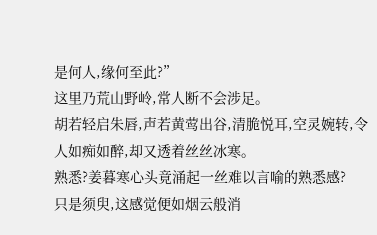是何人,缘何至此?”
这里乃荒山野岭,常人断不会涉足。
胡若轻启朱唇,声若黄莺出谷,清脆悦耳,空灵婉转,令人如痴如醉,却又透着丝丝冰寒。
熟悉?姜暮寒心头竟涌起一丝难以言喻的熟悉感?
只是须臾,这感觉便如烟云般消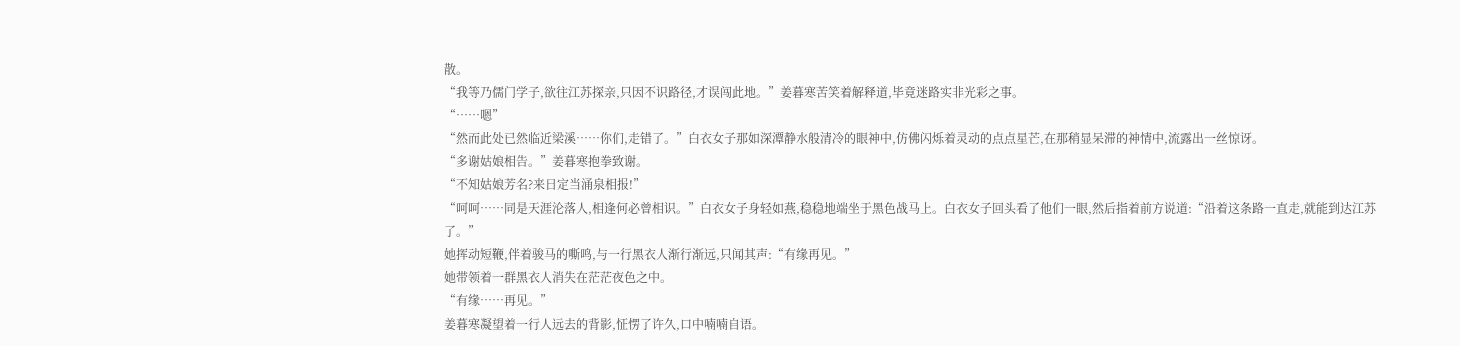散。
“我等乃儒门学子,欲往江苏探亲,只因不识路径,才误闯此地。”姜暮寒苦笑着解释道,毕竟迷路实非光彩之事。
“……嗯”
“然而此处已然临近梁溪……你们,走错了。”白衣女子那如深潭静水般清冷的眼神中,仿佛闪烁着灵动的点点星芒,在那稍显呆滞的神情中,流露出一丝惊讶。
“多谢姑娘相告。”姜暮寒抱拳致谢。
“不知姑娘芳名?来日定当涌泉相报!”
“呵呵……同是天涯沦落人,相逢何必曾相识。”白衣女子身轻如燕,稳稳地端坐于黑色战马上。白衣女子回头看了他们一眼,然后指着前方说道:“沿着这条路一直走,就能到达江苏了。”
她挥动短鞭,伴着骏马的嘶鸣,与一行黑衣人渐行渐远,只闻其声:“有缘再见。”
她带领着一群黑衣人消失在茫茫夜色之中。
“有缘……再见。”
姜暮寒凝望着一行人远去的背影,怔愣了许久,口中喃喃自语。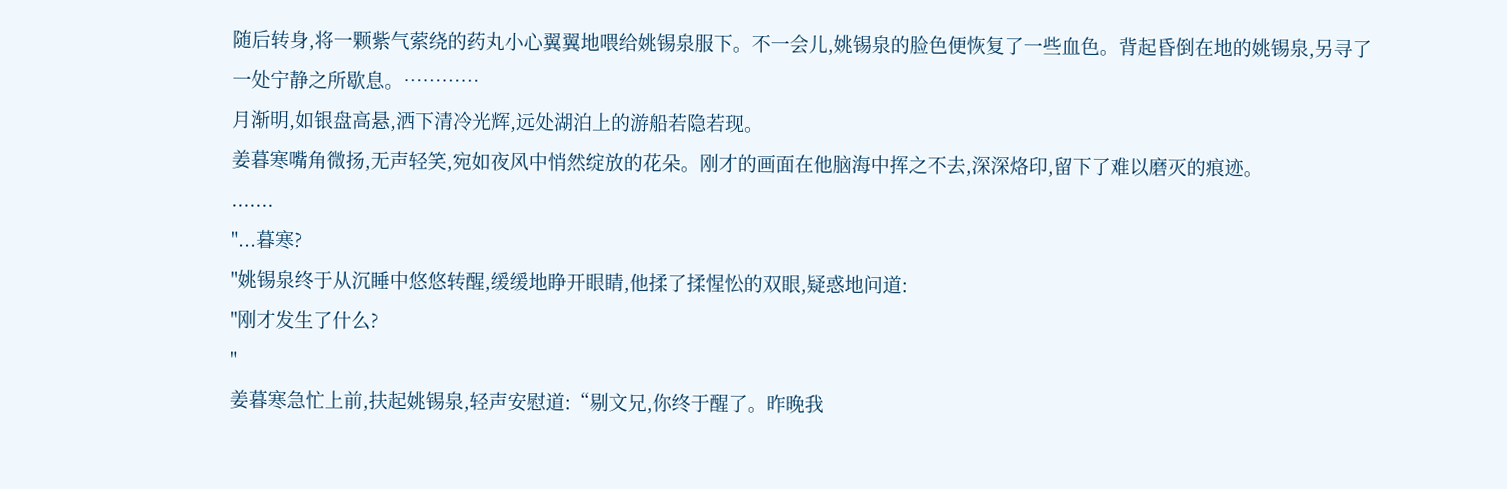随后转身,将一颗紫气萦绕的药丸小心翼翼地喂给姚锡泉服下。不一会儿,姚锡泉的脸色便恢复了一些血色。背起昏倒在地的姚锡泉,另寻了一处宁静之所歇息。…………
月渐明,如银盘高悬,洒下清冷光辉,远处湖泊上的游船若隐若现。
姜暮寒嘴角微扬,无声轻笑,宛如夜风中悄然绽放的花朵。刚才的画面在他脑海中挥之不去,深深烙印,留下了难以磨灭的痕迹。
.......
"...暮寒?
"姚锡泉终于从沉睡中悠悠转醒,缓缓地睁开眼睛,他揉了揉惺忪的双眼,疑惑地问道:
"刚才发生了什么?
"
姜暮寒急忙上前,扶起姚锡泉,轻声安慰道:“剔文兄,你终于醒了。昨晚我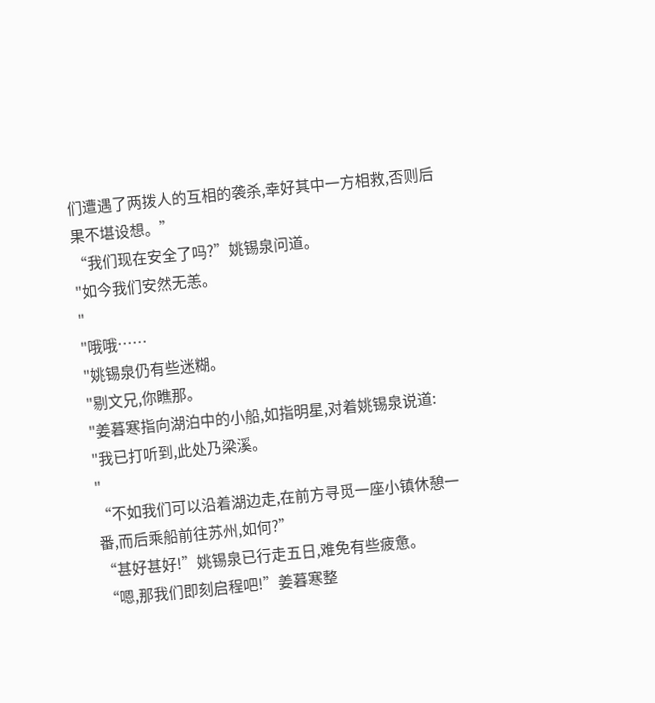们遭遇了两拨人的互相的袭杀,幸好其中一方相救,否则后果不堪设想。”
“我们现在安全了吗?”姚锡泉问道。
"如今我们安然无恙。
"
"哦哦……
"姚锡泉仍有些迷糊。
"剔文兄,你瞧那。
"姜暮寒指向湖泊中的小船,如指明星,对着姚锡泉说道:
"我已打听到,此处乃梁溪。
"
“不如我们可以沿着湖边走,在前方寻觅一座小镇休憩一番,而后乘船前往苏州,如何?”
“甚好甚好!”姚锡泉已行走五日,难免有些疲惫。
“嗯,那我们即刻启程吧!”姜暮寒整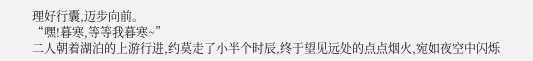理好行囊,迈步向前。
“嘿!暮寒,等等我暮寒~”
二人朝着湖泊的上游行进,约莫走了小半个时辰,终于望见远处的点点烟火,宛如夜空中闪烁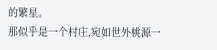的繁星。
那似乎是一个村庄,宛如世外桃源一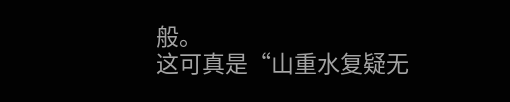般。
这可真是“山重水复疑无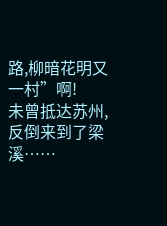路,柳暗花明又一村”啊!
未曾抵达苏州,反倒来到了梁溪……